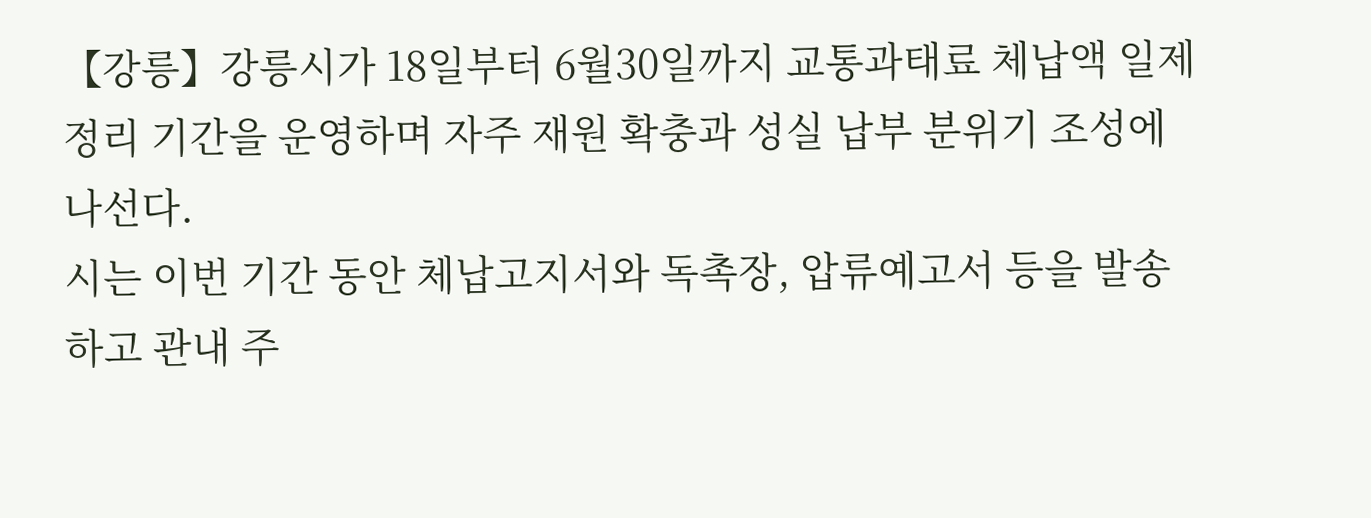【강릉】강릉시가 18일부터 6월30일까지 교통과태료 체납액 일제 정리 기간을 운영하며 자주 재원 확충과 성실 납부 분위기 조성에 나선다.
시는 이번 기간 동안 체납고지서와 독촉장, 압류예고서 등을 발송하고 관내 주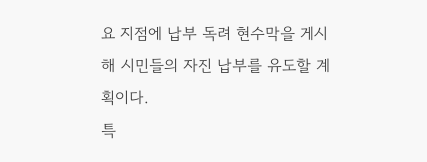요 지점에 납부 독려 현수막을 게시해 시민들의 자진 납부를 유도할 계획이다.
특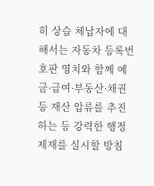히 상습 체납자에 대해서는 자동차 등록번호판 영치와 함께 예금·급여·부동산·채권 등 재산 압류를 추진하는 등 강력한 행정제재를 실시할 방침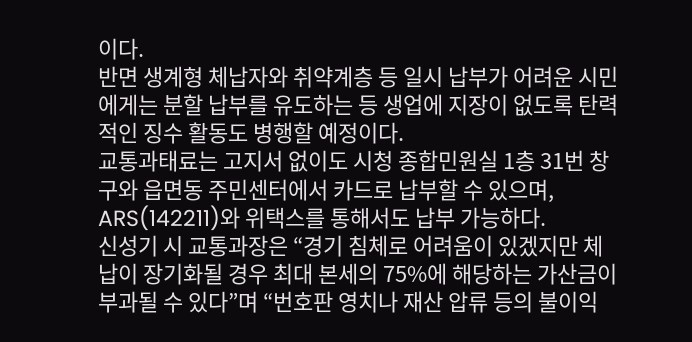이다.
반면 생계형 체납자와 취약계층 등 일시 납부가 어려운 시민에게는 분할 납부를 유도하는 등 생업에 지장이 없도록 탄력적인 징수 활동도 병행할 예정이다.
교통과태료는 고지서 없이도 시청 종합민원실 1층 31번 창구와 읍면동 주민센터에서 카드로 납부할 수 있으며, ARS(142211)와 위택스를 통해서도 납부 가능하다.
신성기 시 교통과장은 “경기 침체로 어려움이 있겠지만 체납이 장기화될 경우 최대 본세의 75%에 해당하는 가산금이 부과될 수 있다”며 “번호판 영치나 재산 압류 등의 불이익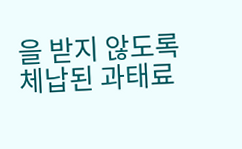을 받지 않도록 체납된 과태료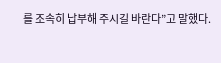를 조속히 납부해 주시길 바란다”고 말했다.